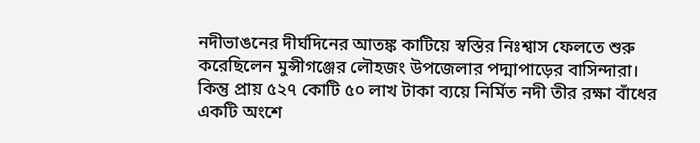নদীভাঙনের দীর্ঘদিনের আতঙ্ক কাটিয়ে স্বস্তির নিঃশ্বাস ফেলতে শুরু করেছিলেন মুন্সীগঞ্জের লৌহজং উপজেলার পদ্মাপাড়ের বাসিন্দারা। কিন্তু প্রায় ৫২৭ কোটি ৫০ লাখ টাকা ব্যয়ে নির্মিত নদী তীর রক্ষা বাঁধের একটি অংশে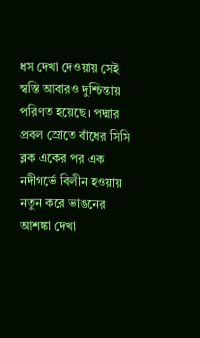ধস দেখা দেওয়ায় সেই স্বস্তি আবারও দুশ্চিন্তায় পরিণত হয়েছে। পদ্মার প্রবল স্রোতে বাঁধের সিসি ব্লক একের পর এক নদীগর্ভে বিলীন হওয়ায় নতুন করে ভাঙনের আশঙ্কা দেখা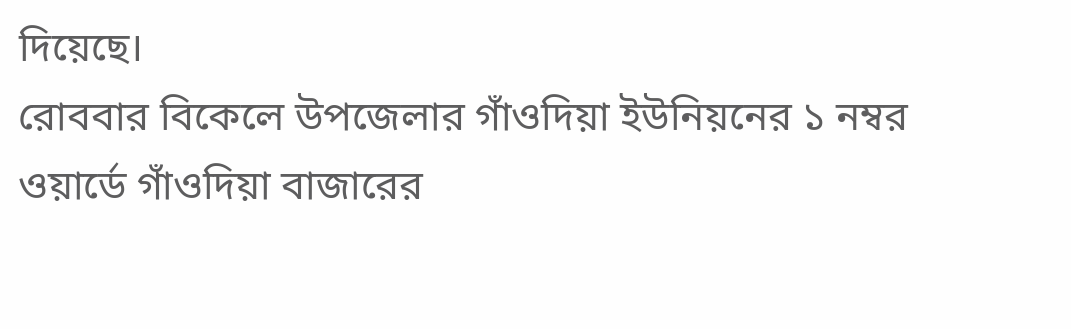দিয়েছে।
রোববার বিকেলে উপজেলার গাঁওদিয়া ইউনিয়নের ১ নম্বর ওয়ার্ডে গাঁওদিয়া বাজারের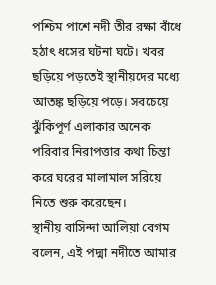পশ্চিম পাশে নদী তীর রক্ষা বাঁধে হঠাৎ ধসের ঘটনা ঘটে। খবর ছড়িয়ে পড়তেই স্থানীয়দের মধ্যে আতঙ্ক ছড়িয়ে পড়ে। সবচেয়ে ঝুঁকিপূর্ণ এলাকার অনেক পরিবার নিরাপত্তার কথা চিন্তা করে ঘরের মালামাল সরিয়ে নিতে শুরু করেছেন।
স্থানীয় বাসিন্দা আলিয়া বেগম বলেন, এই পদ্মা নদীতে আমার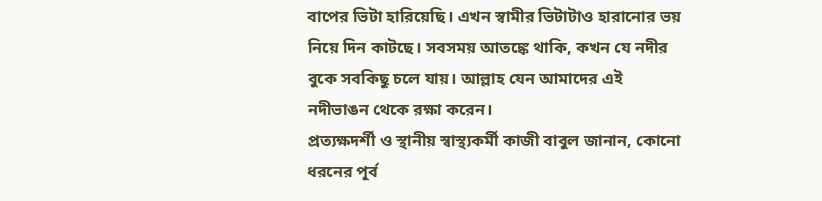বাপের ভিটা হারিয়েছি। এখন স্বামীর ভিটাটাও হারানোর ভয় নিয়ে দিন কাটছে। সবসময় আতঙ্কে থাকি, কখন যে নদীর বুকে সবকিছু চলে যায়। আল্লাহ যেন আমাদের এই নদীভাঙন থেকে রক্ষা করেন।
প্রত্যক্ষদর্শী ও স্থানীয় স্বাস্থ্যকর্মী কাজী বাবুল জানান, কোনো ধরনের পূর্ব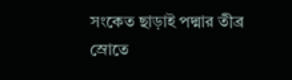সংকেত ছাড়াই পদ্মার তীব্র স্রোতে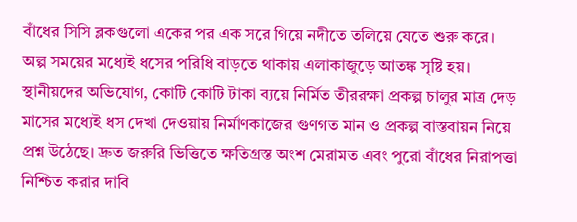বাঁধের সিসি ব্লকগুলো একের পর এক সরে গিয়ে নদীতে তলিয়ে যেতে শুরু করে। অল্প সময়ের মধ্যেই ধসের পরিধি বাড়তে থাকায় এলাকাজুড়ে আতঙ্ক সৃষ্টি হয়।
স্থানীয়দের অভিযোগ, কোটি কোটি টাকা ব্যয়ে নির্মিত তীররক্ষা প্রকল্প চালুর মাত্র দেড় মাসের মধ্যেই ধস দেখা দেওয়ায় নির্মাণকাজের গুণগত মান ও প্রকল্প বাস্তবায়ন নিয়ে প্রশ্ন উঠেছে। দ্রুত জরুরি ভিত্তিতে ক্ষতিগ্রস্ত অংশ মেরামত এবং পুরো বাঁধের নিরাপত্তা নিশ্চিত করার দাবি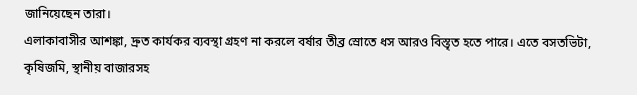জানিয়েছেন তারা।
এলাকাবাসীর আশঙ্কা, দ্রুত কার্যকর ব্যবস্থা গ্রহণ না করলে বর্ষার তীব্র স্রোতে ধস আরও বিস্তৃত হতে পারে। এতে বসতভিটা, কৃষিজমি, স্থানীয় বাজারসহ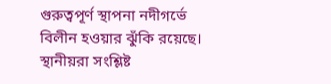গুরুত্বপূর্ণ স্থাপনা নদীগর্ভে বিলীন হওয়ার ঝুঁকি রয়েছে।
স্থানীয়রা সংশ্লিষ্ট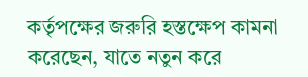কর্তৃপক্ষের জরুরি হস্তক্ষেপ কামনা করেছেন, যাতে নতুন করে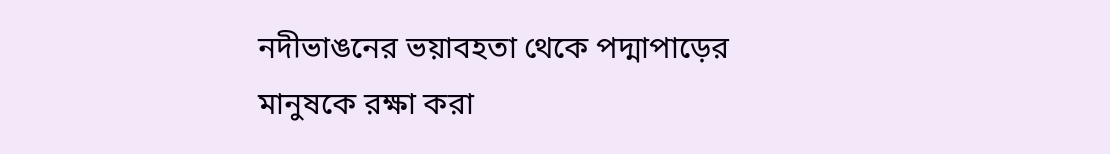নদীভাঙনের ভয়াবহতা থেকে পদ্মাপাড়ের মানুষকে রক্ষা করা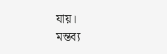যায়।
মন্তব্য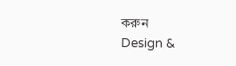করুন
Design &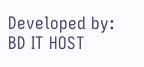Developed by: BD IT HOST